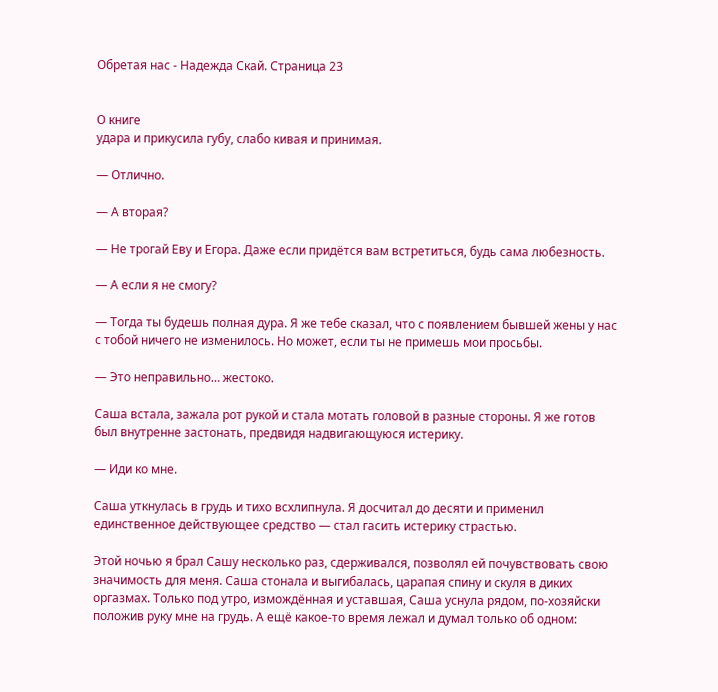Обретая нас - Надежда Скай. Страница 23


О книге
удара и прикусила губу, слабо кивая и принимая.

— Отлично.

— А вторая?

— Не трогай Еву и Егора. Даже если придётся вам встретиться, будь сама любезность.

— А если я не смогу?

— Тогда ты будешь полная дура. Я же тебе сказал, что с появлением бывшей жены у нас с тобой ничего не изменилось. Но может, если ты не примешь мои просьбы.

— Это неправильно… жестоко.

Саша встала, зажала рот рукой и стала мотать головой в разные стороны. Я же готов был внутренне застонать, предвидя надвигающуюся истерику.

— Иди ко мне.

Саша уткнулась в грудь и тихо всхлипнула. Я досчитал до десяти и применил единственное действующее средство — стал гасить истерику страстью.

Этой ночью я брал Сашу несколько раз, сдерживался, позволял ей почувствовать свою значимость для меня. Саша стонала и выгибалась, царапая спину и скуля в диких оргазмах. Только под утро, измождённая и уставшая, Саша уснула рядом, по-хозяйски положив руку мне на грудь. А ещё какое-то время лежал и думал только об одном: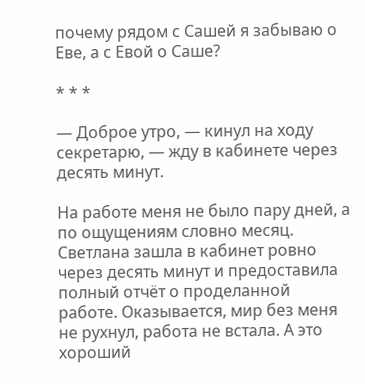почему рядом с Сашей я забываю о Еве, а с Евой о Саше?

* * *

— Доброе утро, — кинул на ходу секретарю, — жду в кабинете через десять минут.

На работе меня не было пару дней, а по ощущениям словно месяц. Светлана зашла в кабинет ровно через десять минут и предоставила полный отчёт о проделанной работе. Оказывается, мир без меня не рухнул, работа не встала. А это хороший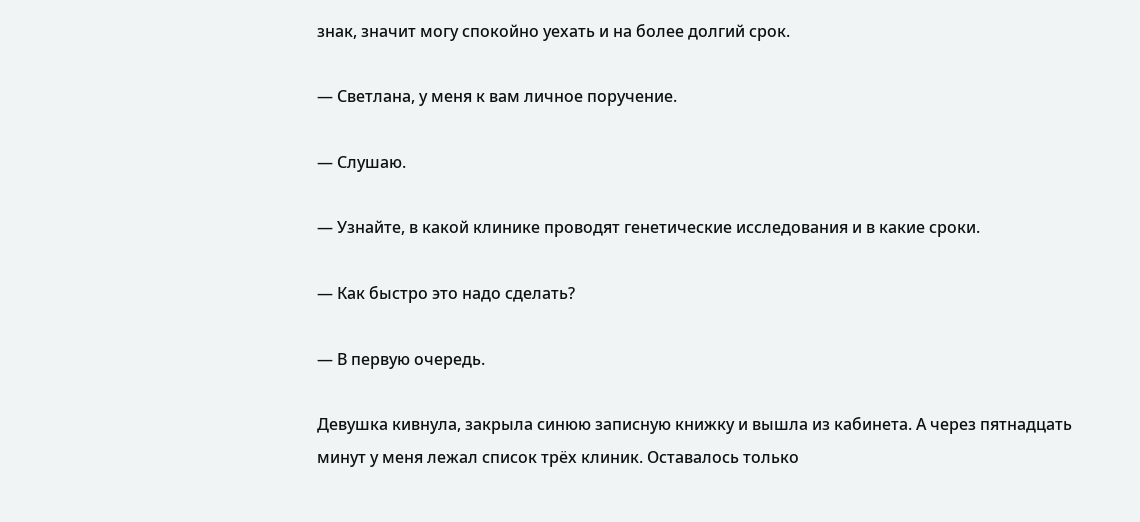знак, значит могу спокойно уехать и на более долгий срок.

— Светлана, у меня к вам личное поручение.

— Слушаю.

— Узнайте, в какой клинике проводят генетические исследования и в какие сроки.

— Как быстро это надо сделать?

— В первую очередь.

Девушка кивнула, закрыла синюю записную книжку и вышла из кабинета. А через пятнадцать минут у меня лежал список трёх клиник. Оставалось только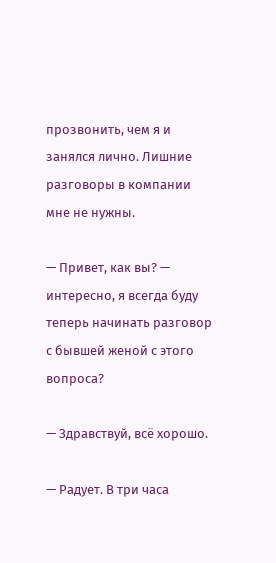прозвонить, чем я и занялся лично. Лишние разговоры в компании мне не нужны.

— Привет, как вы? — интересно, я всегда буду теперь начинать разговор с бывшей женой с этого вопроса?

— Здравствуй, всё хорошо.

— Радует. В три часа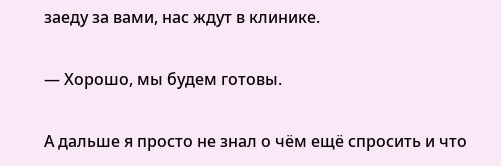заеду за вами, нас ждут в клинике.

— Хорошо, мы будем готовы.

А дальше я просто не знал о чём ещё спросить и что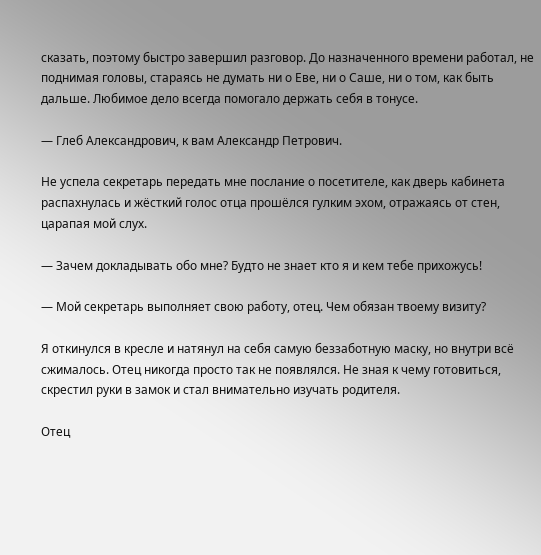сказать, поэтому быстро завершил разговор. До назначенного времени работал, не поднимая головы, стараясь не думать ни о Еве, ни о Саше, ни о том, как быть дальше. Любимое дело всегда помогало держать себя в тонусе.

— Глеб Александрович, к вам Александр Петрович.

Не успела секретарь передать мне послание о посетителе, как дверь кабинета распахнулась и жёсткий голос отца прошёлся гулким эхом, отражаясь от стен, царапая мой слух.

— Зачем докладывать обо мне? Будто не знает кто я и кем тебе прихожусь!

— Мой секретарь выполняет свою работу, отец. Чем обязан твоему визиту?

Я откинулся в кресле и натянул на себя самую беззаботную маску, но внутри всё сжималось. Отец никогда просто так не появлялся. Не зная к чему готовиться, скрестил руки в замок и стал внимательно изучать родителя.

Отец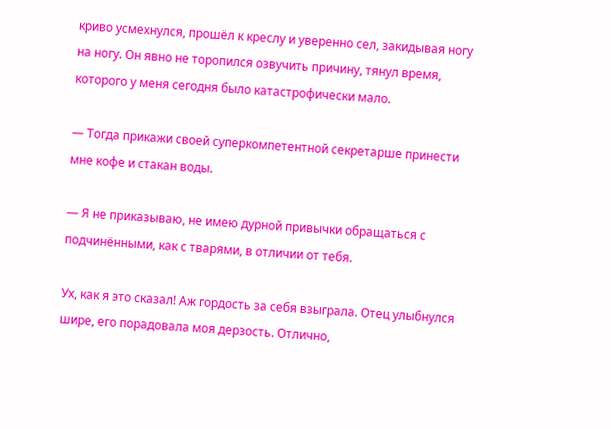криво усмехнулся, прошёл к креслу и уверенно сел, закидывая ногу на ногу. Он явно не торопился озвучить причину, тянул время, которого у меня сегодня было катастрофически мало.

— Тогда прикажи своей суперкомпетентной секретарше принести мне кофе и стакан воды.

— Я не приказываю, не имею дурной привычки обращаться с подчинёнными, как с тварями, в отличии от тебя.

Ух, как я это сказал! Аж гордость за себя взыграла. Отец улыбнулся шире, его порадовала моя дерзость. Отлично,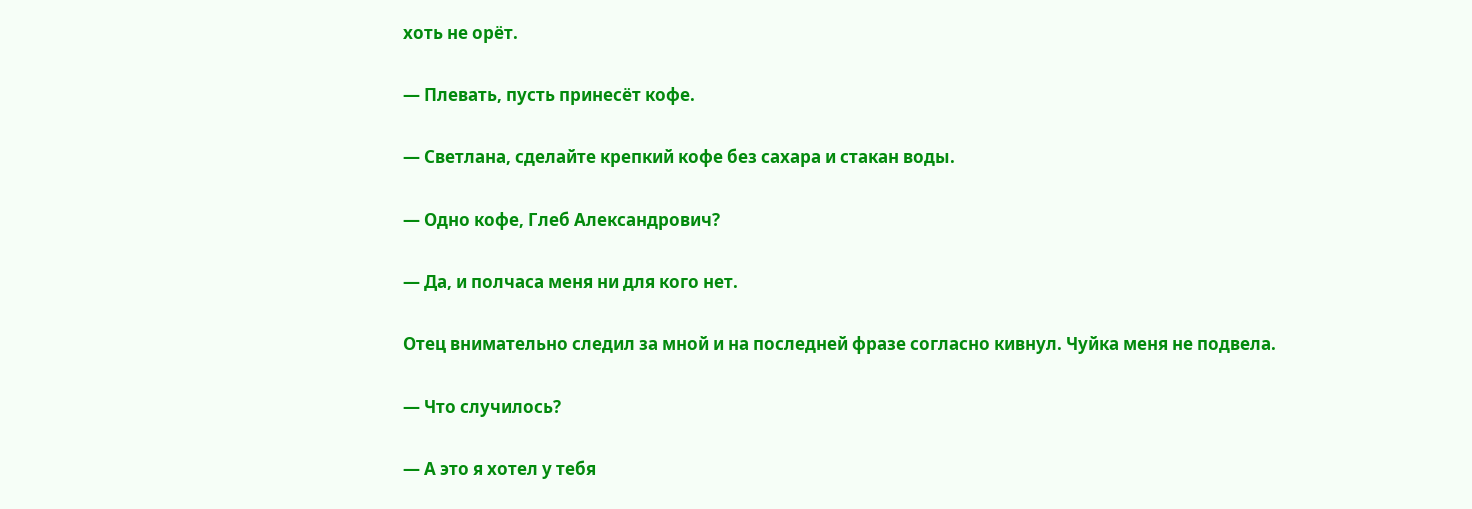хоть не орёт.

— Плевать, пусть принесёт кофе.

— Светлана, сделайте крепкий кофе без сахара и стакан воды.

— Одно кофе, Глеб Александрович?

— Да, и полчаса меня ни для кого нет.

Отец внимательно следил за мной и на последней фразе согласно кивнул. Чуйка меня не подвела.

— Что случилось?

— А это я хотел у тебя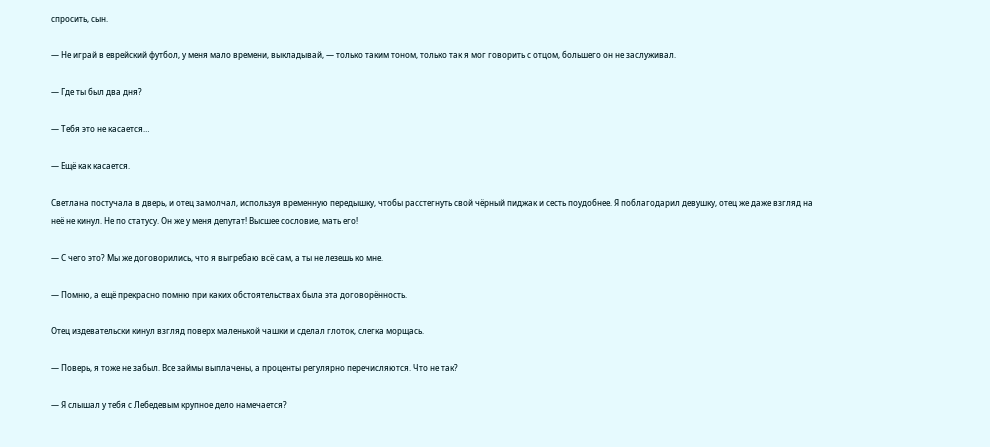спросить, сын.

— Не играй в еврейский футбол, у меня мало времени, выкладывай, — только таким тоном, только так я мог говорить с отцом, большего он не заслуживал.

— Где ты был два дня?

— Тебя это не касается…

— Ещё как касается.

Светлана постучала в дверь, и отец замолчал, используя временную передышку, чтобы расстегнуть свой чёрный пиджак и сесть поудобнее. Я поблагодарил девушку, отец же даже взгляд на неё не кинул. Не по статусу. Он же у меня депутат! Высшее сословие, мать его!

— С чего это? Мы же договорились, что я выгребаю всё сам, а ты не лезешь ко мне.

— Помню, а ещё прекрасно помню при каких обстоятельствах была эта договорённость.

Отец издевательски кинул взгляд поверх маленькой чашки и сделал глоток, слегка морщась.

— Поверь, я тоже не забыл. Все займы выплачены, а проценты регулярно перечисляются. Что не так?

— Я слышал у тебя с Лебедевым крупное дело намечается?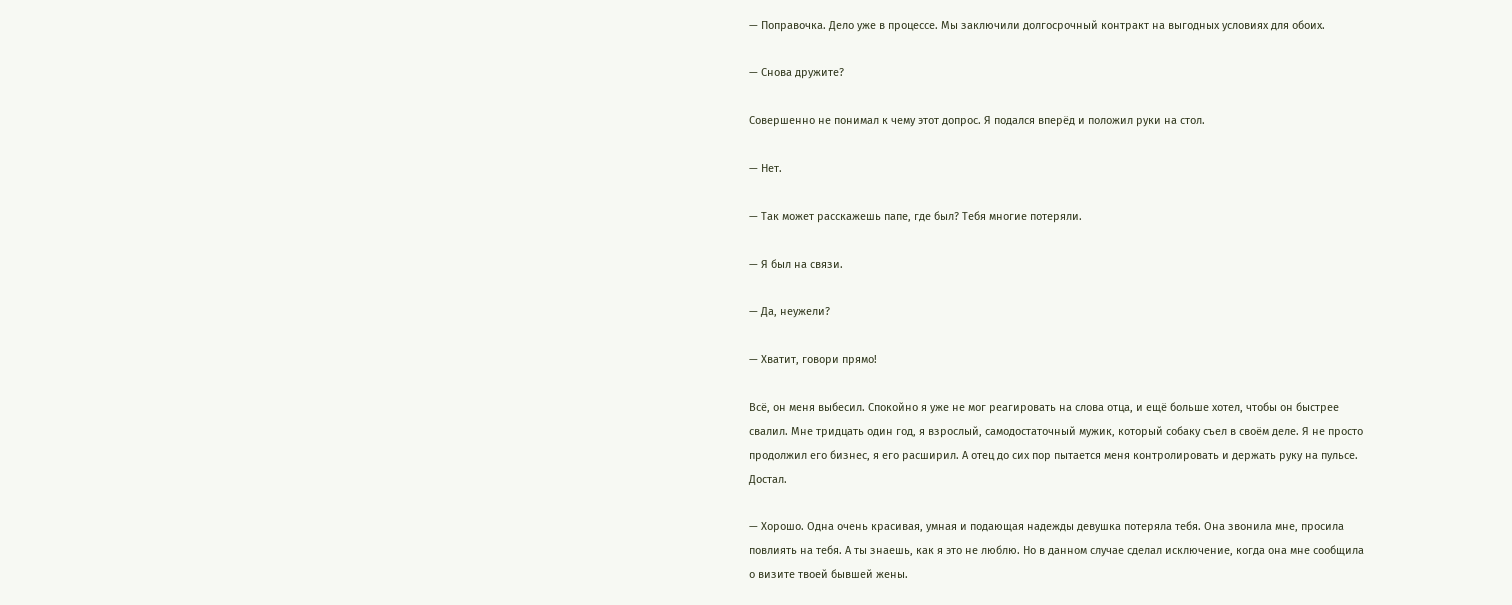— Поправочка. Дело уже в процессе. Мы заключили долгосрочный контракт на выгодных условиях для обоих.

— Снова дружите?

Совершенно не понимал к чему этот допрос. Я подался вперёд и положил руки на стол.

— Нет.

— Так может расскажешь папе, где был? Тебя многие потеряли.

— Я был на связи.

— Да, неужели?

— Хватит, говори прямо!

Всё, он меня выбесил. Спокойно я уже не мог реагировать на слова отца, и ещё больше хотел, чтобы он быстрее свалил. Мне тридцать один год, я взрослый, самодостаточный мужик, который собаку съел в своём деле. Я не просто продолжил его бизнес, я его расширил. А отец до сих пор пытается меня контролировать и держать руку на пульсе. Достал.

— Хорошо. Одна очень красивая, умная и подающая надежды девушка потеряла тебя. Она звонила мне, просила повлиять на тебя. А ты знаешь, как я это не люблю. Но в данном случае сделал исключение, когда она мне сообщила о визите твоей бывшей жены.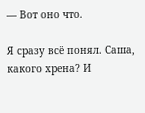— Вот оно что.

Я сразу всё понял. Саша, какого хрена? И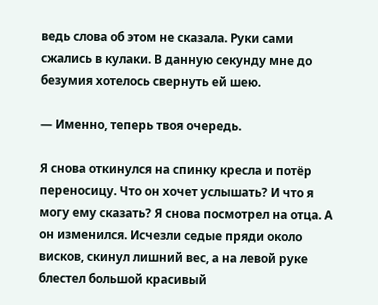ведь слова об этом не сказала. Руки сами сжались в кулаки. В данную секунду мне до безумия хотелось свернуть ей шею.

— Именно, теперь твоя очередь.

Я снова откинулся на спинку кресла и потёр переносицу. Что он хочет услышать? И что я могу ему сказать? Я снова посмотрел на отца. А он изменился. Исчезли седые пряди около висков, скинул лишний вес, а на левой руке блестел большой красивый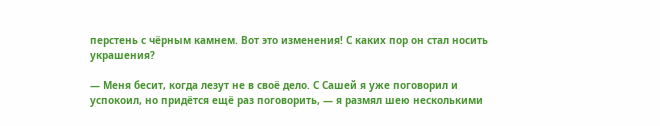перстень с чёрным камнем. Вот это изменения! С каких пор он стал носить украшения?

— Меня бесит, когда лезут не в своё дело. С Сашей я уже поговорил и успокоил, но придётся ещё раз поговорить, — я размял шею несколькими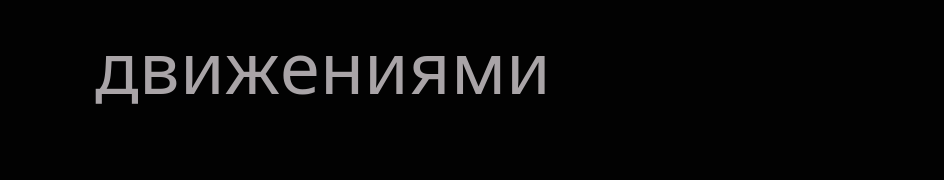движениями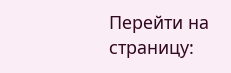Перейти на страницу: